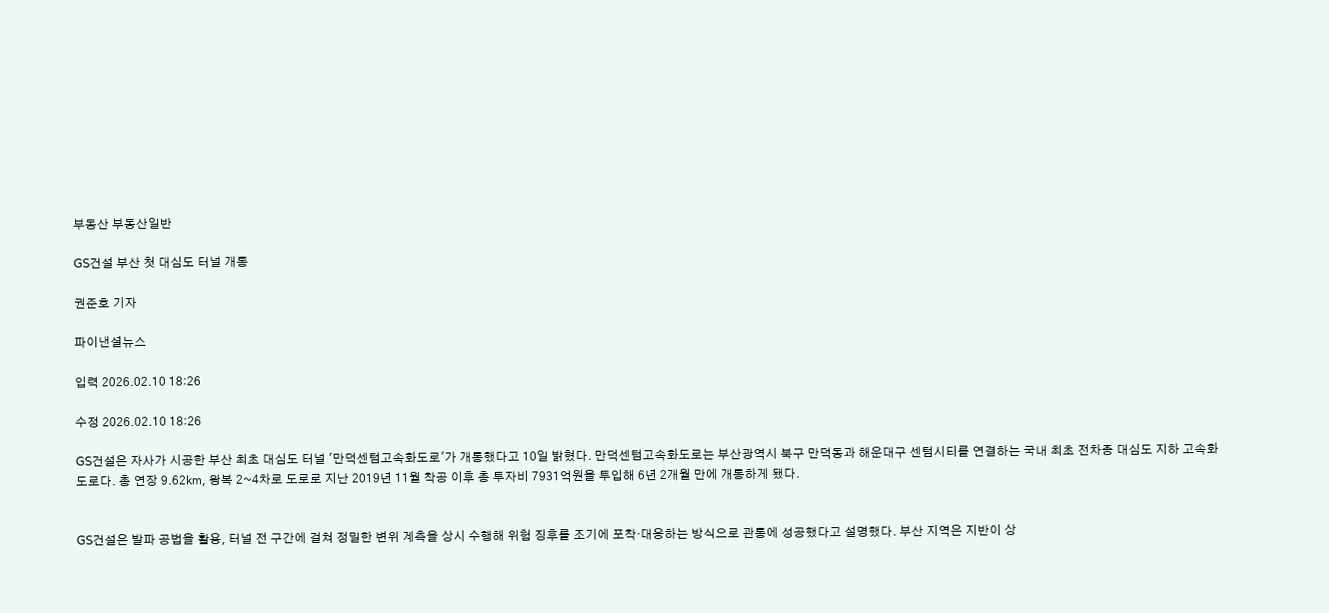부동산 부동산일반

GS건설 부산 첫 대심도 터널 개통

권준호 기자

파이낸셜뉴스

입력 2026.02.10 18:26

수정 2026.02.10 18:26

GS건설은 자사가 시공한 부산 최초 대심도 터널 '만덕센텀고속화도로'가 개통했다고 10일 밝혔다. 만덕센텀고속화도로는 부산광역시 북구 만덕동과 해운대구 센텀시티를 연결하는 국내 최초 전차종 대심도 지하 고속화도로다. 총 연장 9.62㎞, 왕복 2~4차로 도로로 지난 2019년 11월 착공 이후 총 투자비 7931억원을 투입해 6년 2개월 만에 개통하게 됐다.


GS건설은 발파 공법을 활용, 터널 전 구간에 걸쳐 정밀한 변위 계측을 상시 수행해 위험 징후를 조기에 포착·대응하는 방식으로 관통에 성공했다고 설명했다. 부산 지역은 지반이 상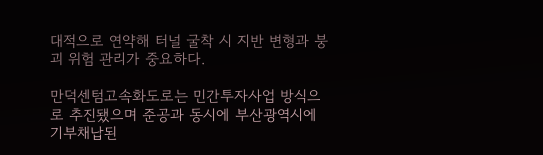대적으로 연약해 터널 굴착 시 지반 변형과 붕괴 위험 관리가 중요하다.

만덕센텀고속화도로는 민간투자사업 방식으로 추진됐으며 준공과 동시에 부산광역시에 기부채납된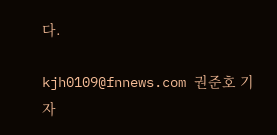다.

kjh0109@fnnews.com 권준호 기자